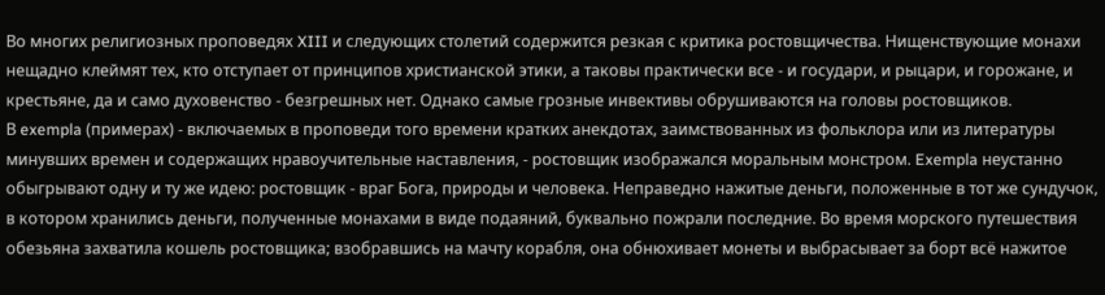Во многих религиозных проповедях XIII и следующих столетий содержится резкая с критика ростовщичества. Нищенствующие монахи нещадно клеймят тех, кто отступает от принципов христианской этики, а таковы практически все - и государи, и рыцари, и горожане, и крестьяне, да и само духовенство - безгрешных нет. Однако самые грозные инвективы обрушиваются на головы ростовщиков.
В exempla (примерах) - включаемых в проповеди того времени кратких анекдотах, заимствованных из фольклора или из литературы минувших времен и содержащих нравоучительные наставления, - ростовщик изображался моральным монстром. Exempla неустанно обыгрывают одну и ту же идею: ростовщик - враг Бога, природы и человека. Неправедно нажитые деньги, положенные в тот же сундучок, в котором хранились деньги, полученные монахами в виде подаяний, буквально пожрали последние. Во время морского путешествия обезьяна захватила кошель ростовщика; взобравшись на мачту корабля, она обнюхивает монеты и выбрасывает за борт всё нажитое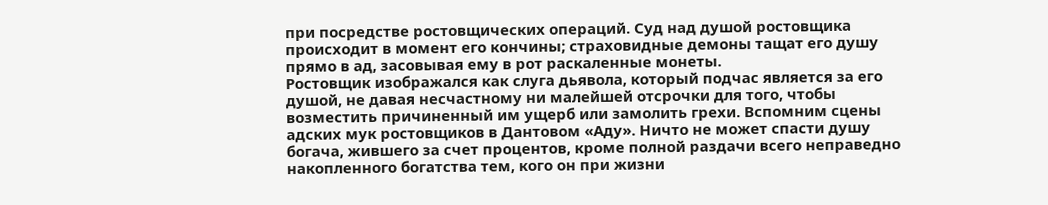при посредстве ростовщических операций. Суд над душой ростовщика происходит в момент его кончины; страховидные демоны тащат его душу прямо в ад, засовывая ему в рот раскаленные монеты.
Ростовщик изображался как слуга дьявола, который подчас является за его душой, не давая несчастному ни малейшей отсрочки для того, чтобы возместить причиненный им ущерб или замолить грехи. Вспомним сцены адских мук ростовщиков в Дантовом «Аду». Ничто не может спасти душу богача, жившего за счет процентов, кроме полной раздачи всего неправедно накопленного богатства тем, кого он при жизни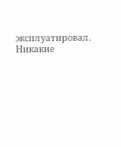эксплуатировал. Никакие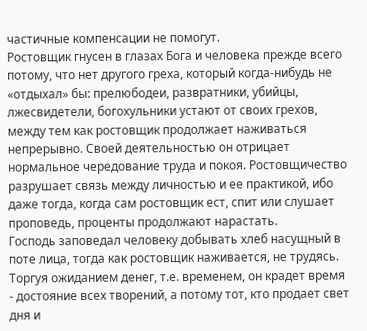частичные компенсации не помогут.
Ростовщик гнусен в глазах Бога и человека прежде всего потому, что нет другого греха, который когда-нибудь не «отдыхал» бы: прелюбодеи, развратники, убийцы, лжесвидетели, богохульники устают от своих грехов, между тем как ростовщик продолжает наживаться непрерывно. Своей деятельностью он отрицает нормальное чередование труда и покоя. Ростовщичество разрушает связь между личностью и ее практикой, ибо даже тогда, когда сам ростовщик ест, спит или слушает проповедь, проценты продолжают нарастать.
Господь заповедал человеку добывать хлеб насущный в поте лица, тогда как ростовщик наживается, не трудясь. Торгуя ожиданием денег, т.е. временем, он крадет время - достояние всех творений, а потому тот, кто продает свет дня и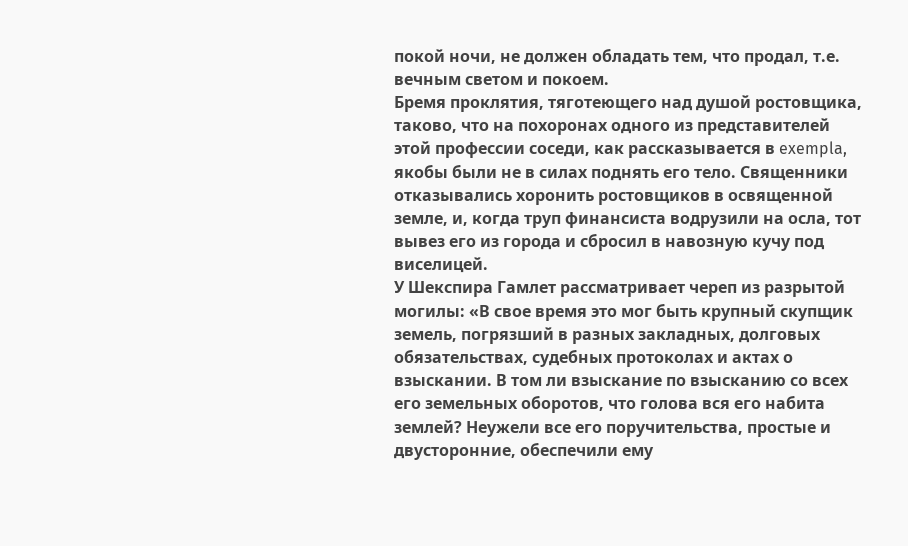покой ночи, не должен обладать тем, что продал, т.е. вечным светом и покоем.
Бремя проклятия, тяготеющего над душой ростовщика, таково, что на похоронах одного из представителей этой профессии соседи, как рассказывается в exempla, якобы были не в силах поднять его тело. Священники отказывались хоронить ростовщиков в освященной земле, и, когда труп финансиста водрузили на осла, тот вывез его из города и сбросил в навозную кучу под виселицей.
У Шекспира Гамлет рассматривает череп из разрытой могилы: «В свое время это мог быть крупный скупщик земель, погрязший в разных закладных, долговых обязательствах, судебных протоколах и актах о взыскании. В том ли взыскание по взысканию со всех его земельных оборотов, что голова вся его набита землей? Неужели все его поручительства, простые и двусторонние, обеспечили ему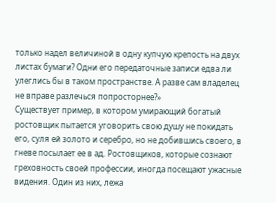только надел величиной в одну купчую крепость на двух листах бумаги? Одни его передаточные записи едва ли улеглись бы в таком пространстве. А разве сам владелец не вправе разлечься попросторнее?»
Существует пример, в котором умирающий богатый ростовщик пытается уговорить свою душу не покидать его, суля ей золото и серебро, но не добившись своего, в гневе посылает ее в ад. Ростовщиков, которые сознают греховность своей профессии, иногда посещают ужасные видения. Один из них, лежа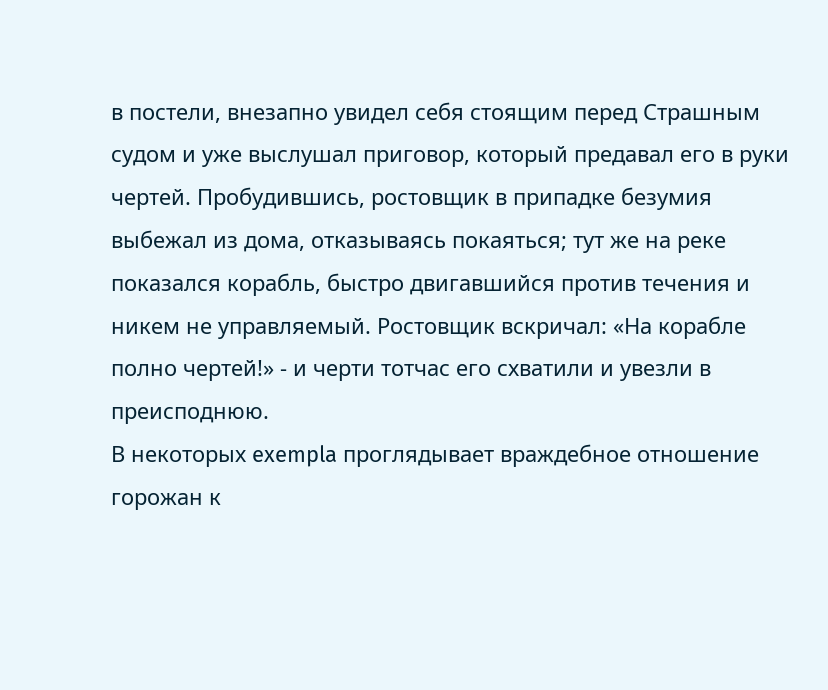в постели, внезапно увидел себя стоящим перед Страшным судом и уже выслушал приговор, который предавал его в руки чертей. Пробудившись, ростовщик в припадке безумия выбежал из дома, отказываясь покаяться; тут же на реке показался корабль, быстро двигавшийся против течения и никем не управляемый. Ростовщик вскричал: «На корабле полно чертей!» - и черти тотчас его схватили и увезли в преисподнюю.
В некоторых exempla проглядывает враждебное отношение горожан к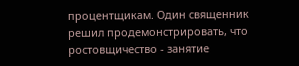процентщикам. Один священник решил продемонстрировать, что ростовщичество - занятие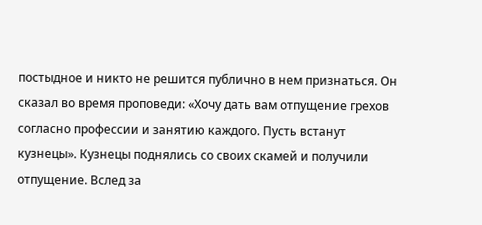постыдное и никто не решится публично в нем признаться. Он сказал во время проповеди: «Хочу дать вам отпущение грехов согласно профессии и занятию каждого. Пусть встанут кузнецы». Кузнецы поднялись со своих скамей и получили отпущение. Вслед за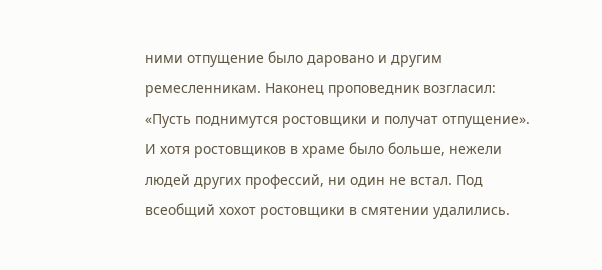ними отпущение было даровано и другим ремесленникам. Наконец проповедник возгласил: «Пусть поднимутся ростовщики и получат отпущение». И хотя ростовщиков в храме было больше, нежели людей других профессий, ни один не встал. Под всеобщий хохот ростовщики в смятении удалились.